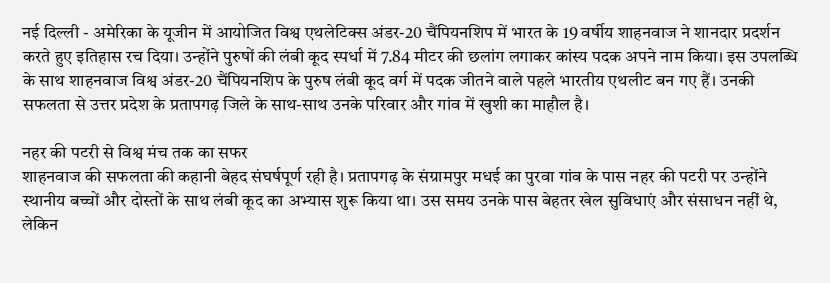नई दिल्ली - अमेरिका के यूजीन में आयोजित विश्व एथलेटिक्स अंडर-20 चैंपियनशिप में भारत के 19 वर्षीय शाहनवाज ने शानदार प्रदर्शन करते हुए इतिहास रच दिया। उन्होंने पुरुषों की लंबी कूद स्पर्धा में 7.84 मीटर की छलांग लगाकर कांस्य पदक अपने नाम किया। इस उपलब्धि के साथ शाहनवाज विश्व अंडर-20 चैंपियनशिप के पुरुष लंबी कूद वर्ग में पदक जीतने वाले पहले भारतीय एथलीट बन गए हैं। उनकी सफलता से उत्तर प्रदेश के प्रतापगढ़ जिले के साथ-साथ उनके परिवार और गांव में खुशी का माहौल है।

नहर की पटरी से विश्व मंच तक का सफर
शाहनवाज की सफलता की कहानी बेहद संघर्षपूर्ण रही है। प्रतापगढ़ के संग्रामपुर मधई का पुरवा गांव के पास नहर की पटरी पर उन्होंने स्थानीय बच्चों और दोस्तों के साथ लंबी कूद का अभ्यास शुरू किया था। उस समय उनके पास बेहतर खेल सुविधाएं और संसाधन नहीं थे, लेकिन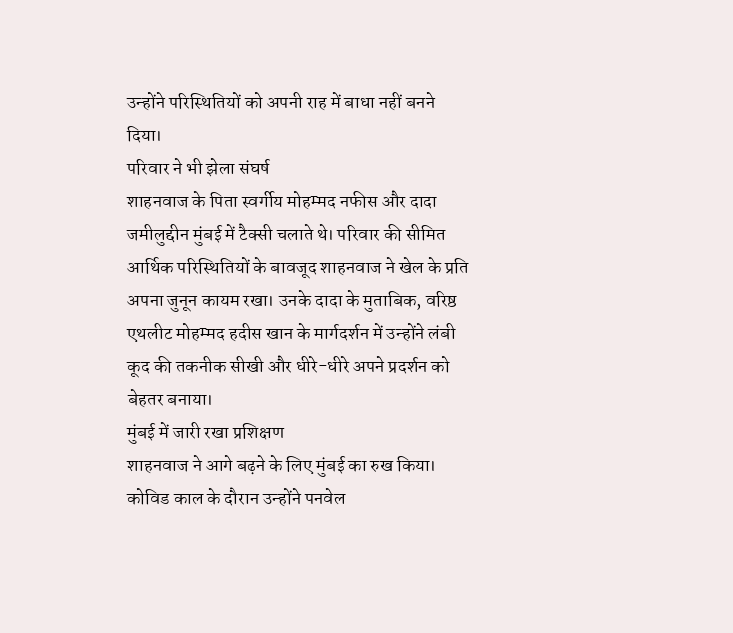उन्होंने परिस्थितियों को अपनी राह में बाधा नहीं बनने दिया।
परिवार ने भी झेला संघर्ष
शाहनवाज के पिता स्वर्गीय मोहम्मद नफीस और दादा जमीलुद्दीन मुंबई में टैक्सी चलाते थे। परिवार की सीमित आर्थिक परिस्थितियों के बावजूद शाहनवाज ने खेल के प्रति अपना जुनून कायम रखा। उनके दादा के मुताबिक, वरिष्ठ एथलीट मोहम्मद हदीस खान के मार्गदर्शन में उन्होंने लंबी कूद की तकनीक सीखी और धीरे-धीरे अपने प्रदर्शन को बेहतर बनाया।
मुंबई में जारी रखा प्रशिक्षण
शाहनवाज ने आगे बढ़ने के लिए मुंबई का रुख किया। कोविड काल के दौरान उन्होंने पनवेल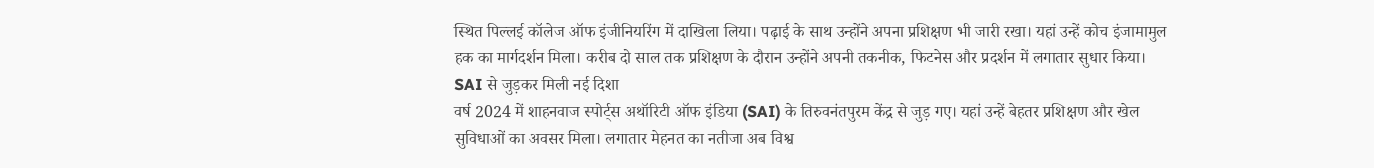स्थित पिल्लई कॉलेज ऑफ इंजीनियरिंग में दाखिला लिया। पढ़ाई के साथ उन्होंने अपना प्रशिक्षण भी जारी रखा। यहां उन्हें कोच इंजामामुल हक का मार्गदर्शन मिला। करीब दो साल तक प्रशिक्षण के दौरान उन्होंने अपनी तकनीक, फिटनेस और प्रदर्शन में लगातार सुधार किया।
SAI से जुड़कर मिली नई दिशा
वर्ष 2024 में शाहनवाज स्पोर्ट्स अथॉरिटी ऑफ इंडिया (SAI) के तिरुवनंतपुरम केंद्र से जुड़ गए। यहां उन्हें बेहतर प्रशिक्षण और खेल सुविधाओं का अवसर मिला। लगातार मेहनत का नतीजा अब विश्व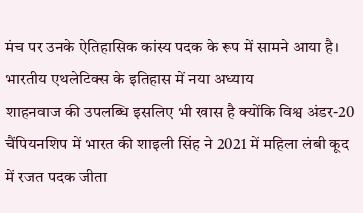मंच पर उनके ऐतिहासिक कांस्य पदक के रूप में सामने आया है।
भारतीय एथलेटिक्स के इतिहास में नया अध्याय
शाहनवाज की उपलब्धि इसलिए भी खास है क्योंकि विश्व अंडर-20 चैंपियनशिप में भारत की शाइली सिंह ने 2021 में महिला लंबी कूद में रजत पदक जीता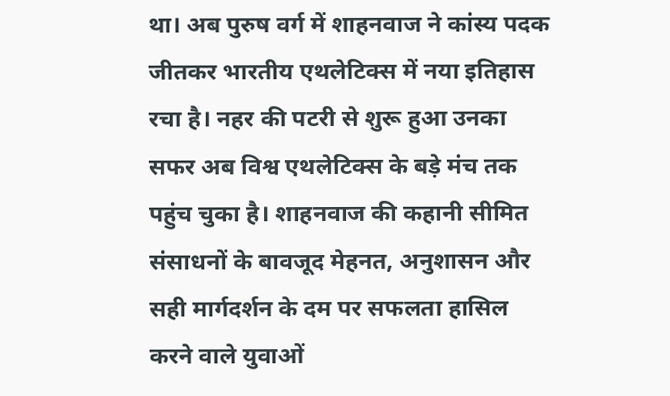था। अब पुरुष वर्ग में शाहनवाज ने कांस्य पदक जीतकर भारतीय एथलेटिक्स में नया इतिहास रचा है। नहर की पटरी से शुरू हुआ उनका सफर अब विश्व एथलेटिक्स के बड़े मंच तक पहुंच चुका है। शाहनवाज की कहानी सीमित संसाधनों के बावजूद मेहनत, अनुशासन और सही मार्गदर्शन के दम पर सफलता हासिल करने वाले युवाओं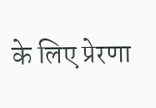के लिए प्रेरणा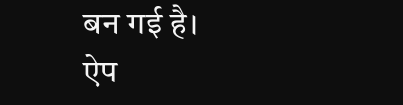बन गई है।
ऐप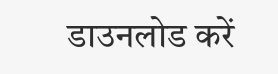डाउनलोड करें